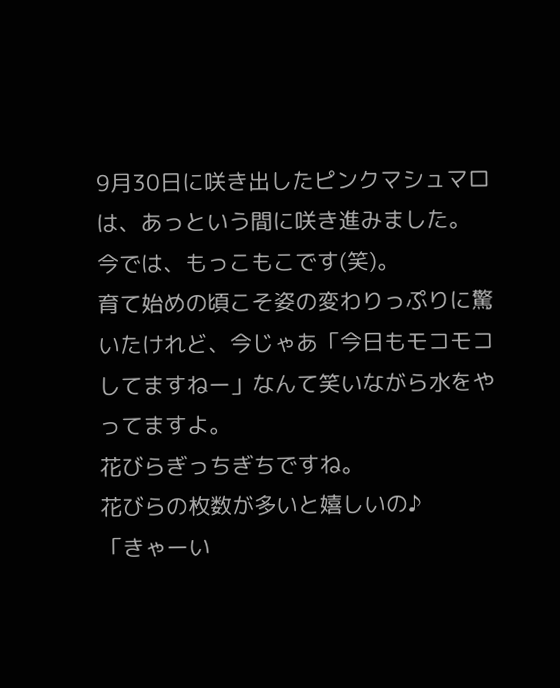9月30日に咲き出したピンクマシュマロは、あっという間に咲き進みました。
今では、もっこもこです(笑)。
育て始めの頃こそ姿の変わりっぷりに驚いたけれど、今じゃあ「今日もモコモコしてますねー」なんて笑いながら水をやってますよ。
花びらぎっちぎちですね。
花びらの枚数が多いと嬉しいの♪
「きゃーい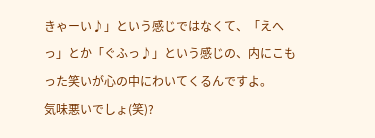きゃーい♪」という感じではなくて、「えへっ」とか「ぐふっ♪」という感じの、内にこもった笑いが心の中にわいてくるんですよ。
気味悪いでしょ(笑)?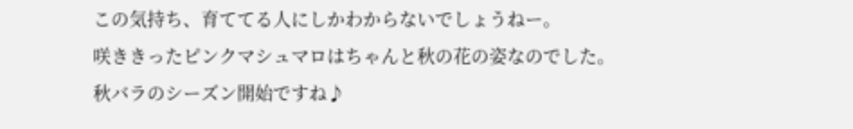この気持ち、育ててる人にしかわからないでしょうねー。
咲ききったピンクマシュマロはちゃんと秋の花の姿なのでした。
秋バラのシーズン開始ですね♪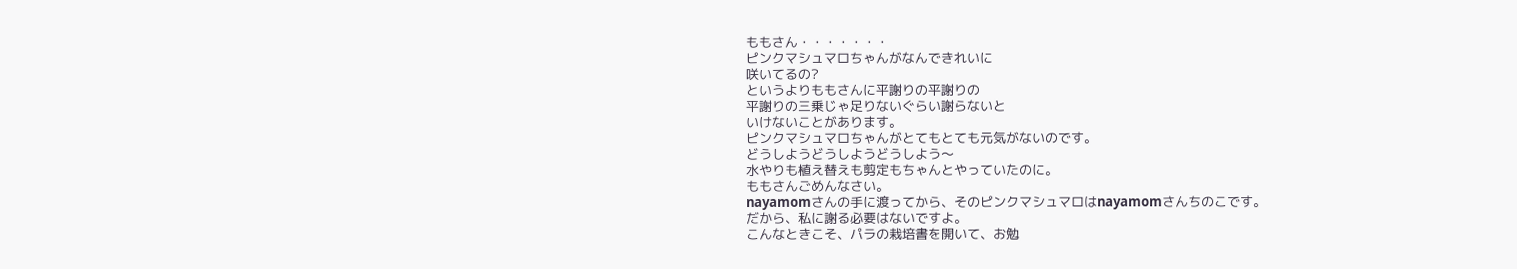ももさん・・・・・・・
ピンクマシュマロちゃんがなんできれいに
咲いてるの?
というよりももさんに平謝りの平謝りの
平謝りの三乗じゃ足りないぐらい謝らないと
いけないことがあります。
ピンクマシュマロちゃんがとてもとても元気がないのです。
どうしようどうしようどうしよう〜
水やりも植え替えも剪定もちゃんとやっていたのに。
ももさんごめんなさい。
nayamomさんの手に渡ってから、そのピンクマシュマロはnayamomさんちのこです。
だから、私に謝る必要はないですよ。
こんなときこそ、パラの栽培書を開いて、お勉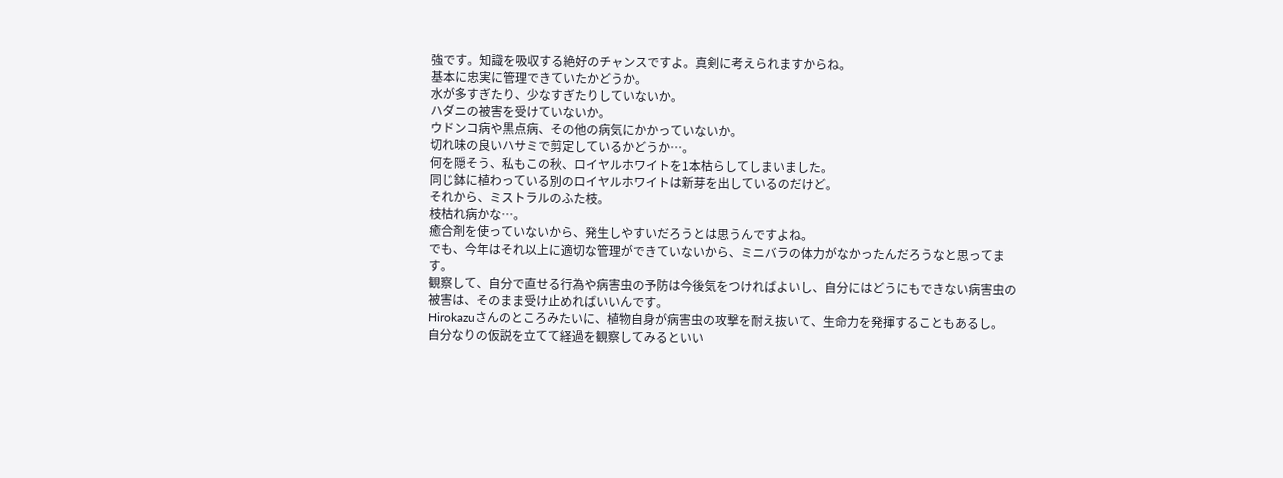強です。知識を吸収する絶好のチャンスですよ。真剣に考えられますからね。
基本に忠実に管理できていたかどうか。
水が多すぎたり、少なすぎたりしていないか。
ハダニの被害を受けていないか。
ウドンコ病や黒点病、その他の病気にかかっていないか。
切れ味の良いハサミで剪定しているかどうか…。
何を隠そう、私もこの秋、ロイヤルホワイトを1本枯らしてしまいました。
同じ鉢に植わっている別のロイヤルホワイトは新芽を出しているのだけど。
それから、ミストラルのふた枝。
枝枯れ病かな…。
癒合剤を使っていないから、発生しやすいだろうとは思うんですよね。
でも、今年はそれ以上に適切な管理ができていないから、ミニバラの体力がなかったんだろうなと思ってます。
観察して、自分で直せる行為や病害虫の予防は今後気をつければよいし、自分にはどうにもできない病害虫の被害は、そのまま受け止めればいいんです。
Hirokazuさんのところみたいに、植物自身が病害虫の攻撃を耐え抜いて、生命力を発揮することもあるし。
自分なりの仮説を立てて経過を観察してみるといい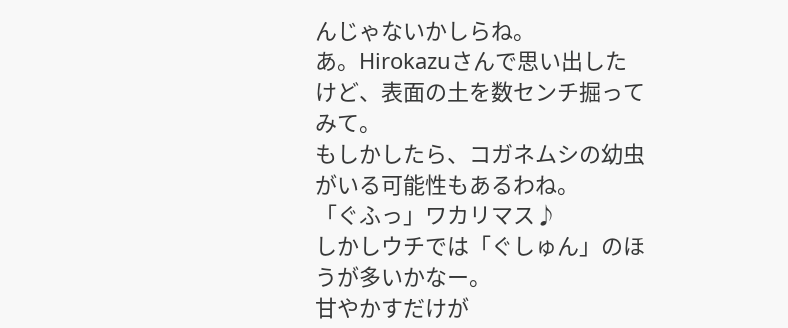んじゃないかしらね。
あ。Hirokazuさんで思い出したけど、表面の土を数センチ掘ってみて。
もしかしたら、コガネムシの幼虫がいる可能性もあるわね。
「ぐふっ」ワカリマス♪
しかしウチでは「ぐしゅん」のほうが多いかなー。
甘やかすだけが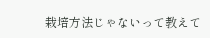栽培方法じゃないって教えて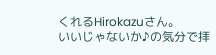くれるHirokazuさん。
いいじゃないか♪の気分で拝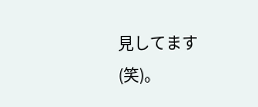見してます(笑)。